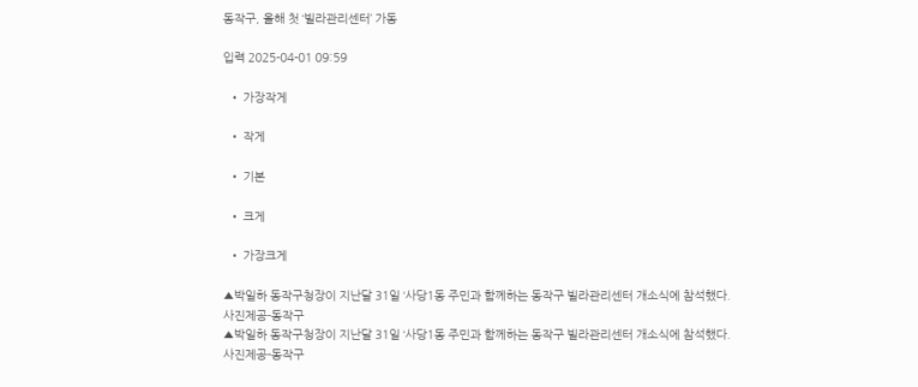동작구, 올해 첫 ‘빌라관리센터’ 가동

입력 2025-04-01 09:59

  • 가장작게

  • 작게

  • 기본

  • 크게

  • 가장크게

▲박일하 동작구청장이 지난달 31일 ‘사당1동 주민과 함께하는 동작구 빌라관리센터 개소식에 참석했다. 사진제공-동작구
▲박일하 동작구청장이 지난달 31일 ‘사당1동 주민과 함께하는 동작구 빌라관리센터 개소식에 참석했다. 사진제공-동작구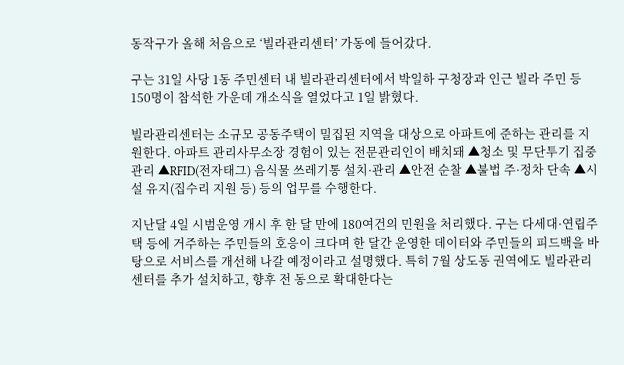동작구가 올해 처음으로 ‘빌라관리센터’ 가동에 들어갔다.

구는 31일 사당 1동 주민센터 내 빌라관리센터에서 박일하 구청장과 인근 빌라 주민 등 150명이 참석한 가운데 개소식을 열었다고 1일 밝혔다.

빌라관리센터는 소규모 공동주택이 밀집된 지역을 대상으로 아파트에 준하는 관리를 지원한다. 아파트 관리사무소장 경험이 있는 전문관리인이 배치돼 ▲청소 및 무단투기 집중 관리 ▲RFID(전자태그) 음식물 쓰레기통 설치·관리 ▲안전 순찰 ▲불법 주·정차 단속 ▲시설 유지(집수리 지원 등) 등의 업무를 수행한다.

지난달 4일 시범운영 개시 후 한 달 만에 180여건의 민원을 처리했다. 구는 다세대·연립주택 등에 거주하는 주민들의 호응이 크다며 한 달간 운영한 데이터와 주민들의 피드백을 바탕으로 서비스를 개선해 나갈 예정이라고 설명했다. 특히 7월 상도동 권역에도 빌라관리센터를 추가 설치하고, 향후 전 동으로 확대한다는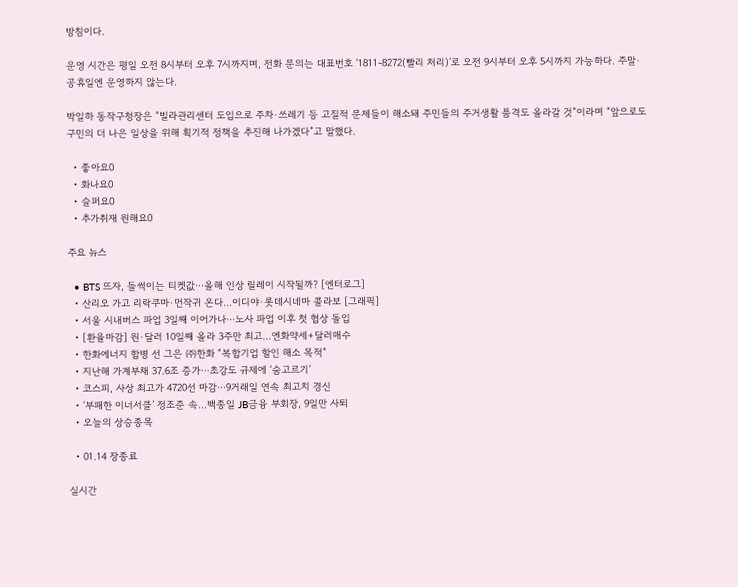방침이다.

운영 시간은 평일 오전 8시부터 오후 7시까지며, 전화 문의는 대표번호 ‘1811-8272(빨리 처리)’로 오전 9시부터 오후 5시까지 가능하다. 주말·공휴일엔 운영하지 않는다.

박일하 동작구청장은 “빌라관리센터 도입으로 주차·쓰레기 등 고질적 문제들이 해소돼 주민들의 주거생활 품격도 올라갈 것”이라며 “앞으로도 구민의 더 나은 일상을 위해 획기적 정책을 추진해 나가겠다”고 말했다.

  • 좋아요0
  • 화나요0
  • 슬퍼요0
  • 추가취재 원해요0

주요 뉴스

  • BTS 뜨자, 들썩이는 티켓값⋯올해 인상 릴레이 시작될까? [엔터로그]
  • 산리오 가고 리락쿠마·먼작귀 온다…이디야·롯데시네마 콜라보 [그래픽]
  • 서울 시내버스 파업 3일째 이어가나⋯노사 파업 이후 첫 협상 돌입
  • [환율마감] 원·달러 10일째 올라 3주만 최고…엔화약세+달러매수
  • 한화에너지 합병 선 그은 ㈜한화 “복합기업 할인 해소 목적”
  • 지난해 가계부채 37.6조 증가⋯초강도 규제에 ‘숨고르기’
  • 코스피, 사상 최고가 4720선 마감⋯9거래일 연속 최고치 경신
  • ‘부패한 이너서클’ 정조준 속…백종일 JB금융 부회장, 9일만 사퇴
  • 오늘의 상승종목

  • 01.14 장종료

실시간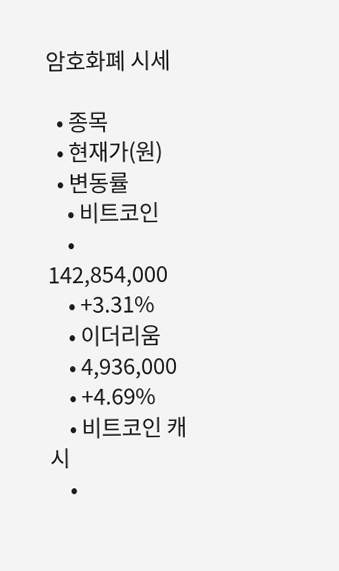암호화폐 시세

  • 종목
  • 현재가(원)
  • 변동률
    • 비트코인
    • 142,854,000
    • +3.31%
    • 이더리움
    • 4,936,000
    • +4.69%
    • 비트코인 캐시
    •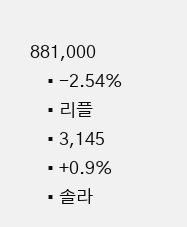881,000
    • -2.54%
    • 리플
    • 3,145
    • +0.9%
    • 솔라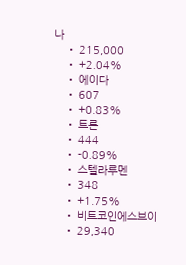나
    • 215,000
    • +2.04%
    • 에이다
    • 607
    • +0.83%
    • 트론
    • 444
    • -0.89%
    • 스텔라루멘
    • 348
    • +1.75%
    • 비트코인에스브이
    • 29,340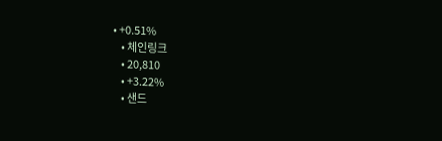• +0.51%
    • 체인링크
    • 20,810
    • +3.22%
    • 샌드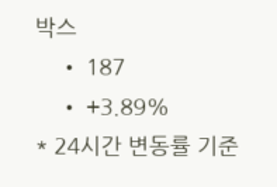박스
    • 187
    • +3.89%
* 24시간 변동률 기준